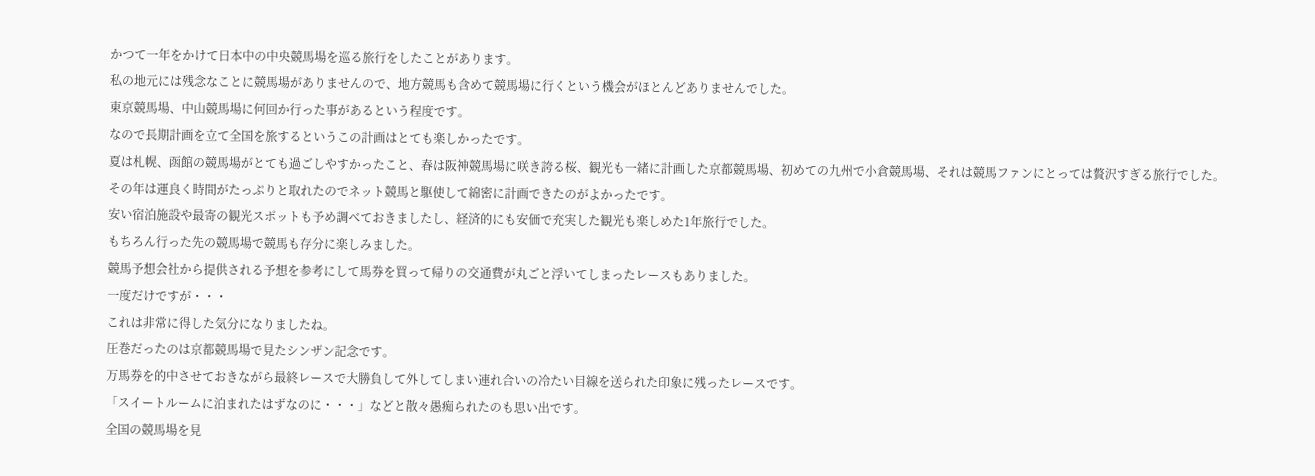かつて一年をかけて日本中の中央競馬場を巡る旅行をしたことがあります。
私の地元には残念なことに競馬場がありませんので、地方競馬も含めて競馬場に行くという機会がほとんどありませんでした。
東京競馬場、中山競馬場に何回か行った事があるという程度です。
なので長期計画を立て全国を旅するというこの計画はとても楽しかったです。
夏は札幌、函館の競馬場がとても過ごしやすかったこと、春は阪神競馬場に咲き誇る桜、観光も一緒に計画した京都競馬場、初めての九州で小倉競馬場、それは競馬ファンにとっては贅沢すぎる旅行でした。
その年は運良く時間がたっぷりと取れたのでネット競馬と駆使して綿密に計画できたのがよかったです。
安い宿泊施設や最寄の観光スポットも予め調べておきましたし、経済的にも安価で充実した観光も楽しめた1年旅行でした。
もちろん行った先の競馬場で競馬も存分に楽しみました。
競馬予想会社から提供される予想を参考にして馬券を買って帰りの交通費が丸ごと浮いてしまったレースもありました。
一度だけですが・・・
これは非常に得した気分になりましたね。
圧巻だったのは京都競馬場で見たシンザン記念です。
万馬券を的中させておきながら最終レースで大勝負して外してしまい連れ合いの冷たい目線を送られた印象に残ったレースです。
「スイートルームに泊まれたはずなのに・・・」などと散々愚痴られたのも思い出です。
全国の競馬場を見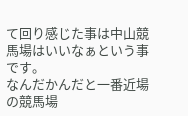て回り感じた事は中山競馬場はいいなぁという事です。
なんだかんだと一番近場の競馬場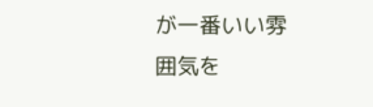が一番いい雰囲気を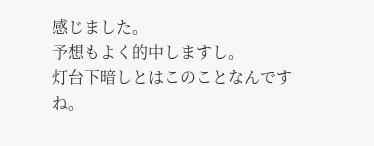感じました。
予想もよく的中しますし。
灯台下暗しとはこのことなんですね。